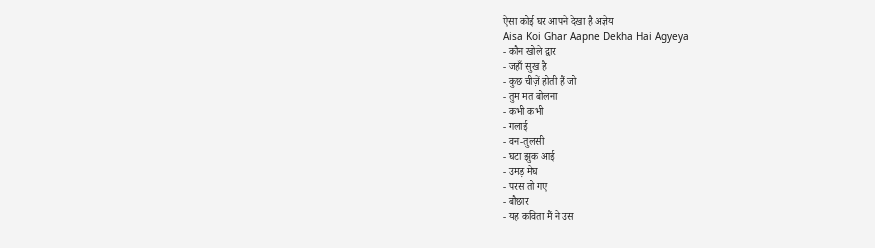ऐसा कोई घर आपने देखा है अज्ञेय
Aisa Koi Ghar Aapne Dekha Hai Agyeya
- कौन खोले द्वार
- जहाँ सुख है
- कुछ चीज़ें होती हैं जो
- तुम मत बोलना
- कभी कभी
- गलाई
- वन-तुलसी
- घटा झुक आई
- उमड़ मेघ
- परस तो गए
- बौछार
- यह कविता मैं ने उस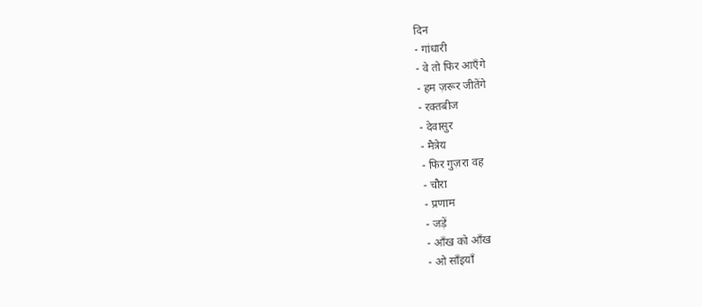दिन
- गांधारी
- वे तो फिर आएँगे
- हम ज़रूर जीतेंगे
- रक्तबीज
- देवासुर
- मैत्रेय
- फिर गुज़रा वह
- चौरा
- प्रणाम
- जड़ें
- आँख को आँख
- ओ साँइयाँ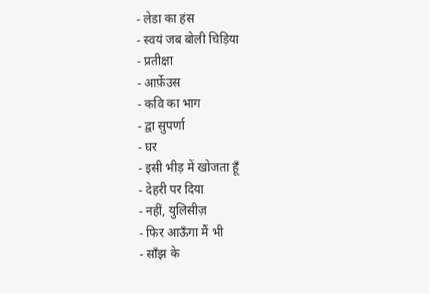- लेडा का हंस
- स्वयं जब बोली चिड़िया
- प्रतीक्षा
- आर्फ़ेउस
- कवि का भाग
- द्वा सुपर्णा
- घर
- इसी भीड़ में खोजता हूँ
- देहरी पर दिया
- नहीं, युलिसीज़
- फिर आऊँगा मैं भी
- साँझ के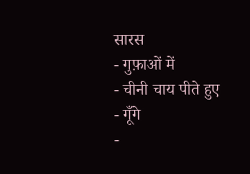सारस
- गुफ़ाओं में
- चीनी चाय पीते हुए
- गूँगे
-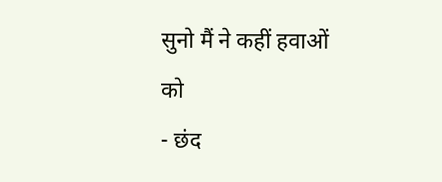सुनो मैं ने कहीं हवाओं को
- छंद